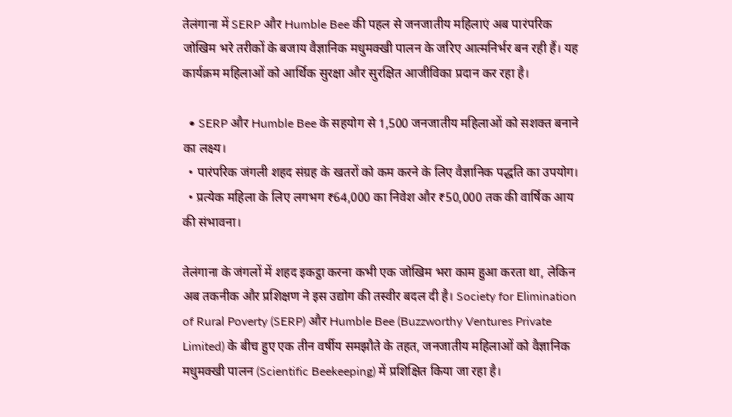तेलंगाना में SERP और Humble Bee की पहल से जनजातीय महिलाएं अब पारंपरिक जोखिम भरे तरीकों के बजाय वैज्ञानिक मधुमक्खी पालन के जरिए आत्मनिर्भर बन रही हैं। यह कार्यक्रम महिलाओं को आर्थिक सुरक्षा और सुरक्षित आजीविका प्रदान कर रहा है।

  • SERP और Humble Bee के सहयोग से 1,500 जनजातीय महिलाओं को सशक्त बनाने का लक्ष्य।
  • पारंपरिक जंगली शहद संग्रह के खतरों को कम करने के लिए वैज्ञानिक पद्धति का उपयोग।
  • प्रत्येक महिला के लिए लगभग ₹64,000 का निवेश और ₹50,000 तक की वार्षिक आय की संभावना।

तेलंगाना के जंगलों में शहद इकट्ठा करना कभी एक जोखिम भरा काम हुआ करता था, लेकिन अब तकनीक और प्रशिक्षण ने इस उद्योग की तस्वीर बदल दी है। Society for Elimination of Rural Poverty (SERP) और Humble Bee (Buzzworthy Ventures Private Limited) के बीच हुए एक तीन वर्षीय समझौते के तहत, जनजातीय महिलाओं को वैज्ञानिक मधुमक्खी पालन (Scientific Beekeeping) में प्रशिक्षित किया जा रहा है।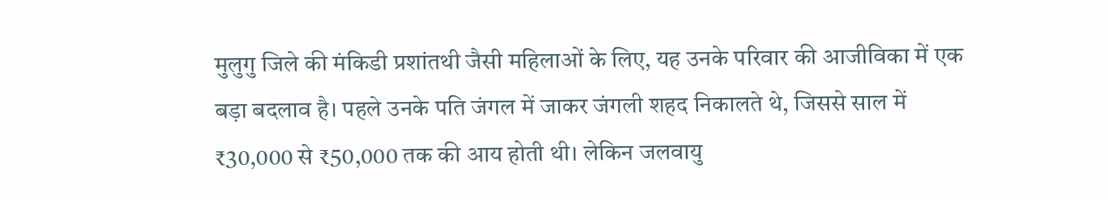मुलुगु जिले की मंकिडी प्रशांतथी जैसी महिलाओं के लिए, यह उनके परिवार की आजीविका में एक बड़ा बदलाव है। पहले उनके पति जंगल में जाकर जंगली शहद निकालते थे, जिससे साल में ₹30,000 से ₹50,000 तक की आय होती थी। लेकिन जलवायु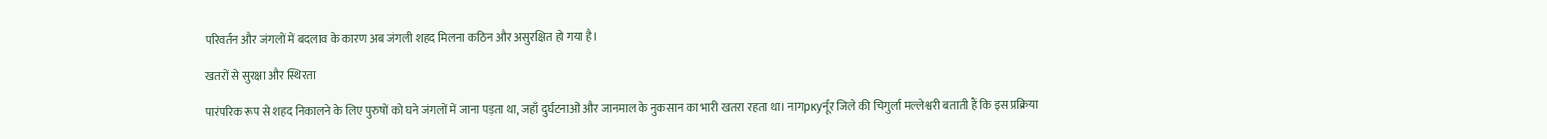परिवर्तन और जंगलों में बदलाव के कारण अब जंगली शहद मिलना कठिन और असुरक्षित हो गया है।

खतरों से सुरक्षा और स्थिरता

पारंपरिक रूप से शहद निकालने के लिए पुरुषों को घने जंगलों में जाना पड़ता था, जहाँ दुर्घटनाओं और जानमाल के नुकसान का भारी खतरा रहता था। नागркуर्नूर जिले की चिगुर्ला मल्लेश्वरी बताती हैं कि इस प्रक्रिया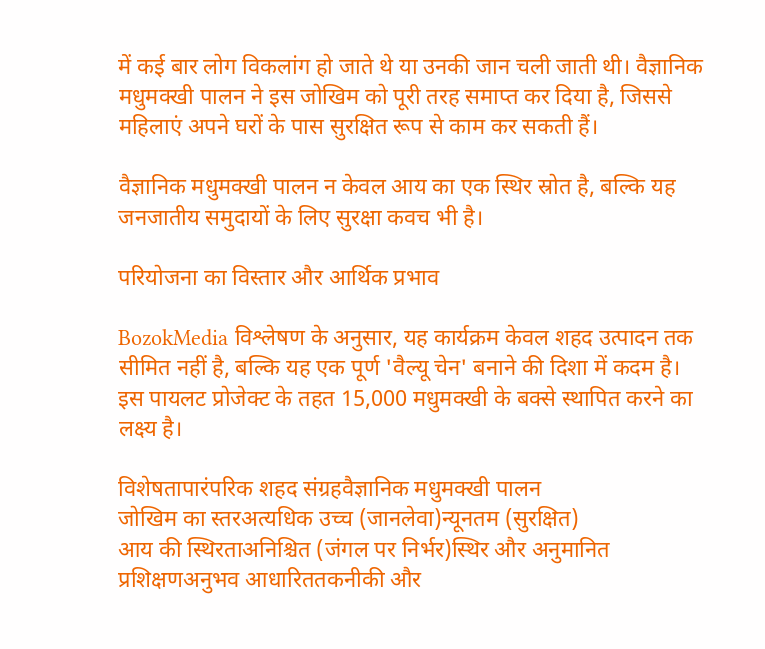में कई बार लोग विकलांग हो जाते थे या उनकी जान चली जाती थी। वैज्ञानिक मधुमक्खी पालन ने इस जोखिम को पूरी तरह समाप्त कर दिया है, जिससे महिलाएं अपने घरों के पास सुरक्षित रूप से काम कर सकती हैं।

वैज्ञानिक मधुमक्खी पालन न केवल आय का एक स्थिर स्रोत है, बल्कि यह जनजातीय समुदायों के लिए सुरक्षा कवच भी है।

परियोजना का विस्तार और आर्थिक प्रभाव

BozokMedia विश्लेषण के अनुसार, यह कार्यक्रम केवल शहद उत्पादन तक सीमित नहीं है, बल्कि यह एक पूर्ण 'वैल्यू चेन' बनाने की दिशा में कदम है। इस पायलट प्रोजेक्ट के तहत 15,000 मधुमक्खी के बक्से स्थापित करने का लक्ष्य है।

विशेषतापारंपरिक शहद संग्रहवैज्ञानिक मधुमक्खी पालन
जोखिम का स्तरअत्यधिक उच्च (जानलेवा)न्यूनतम (सुरक्षित)
आय की स्थिरताअनिश्चित (जंगल पर निर्भर)स्थिर और अनुमानित
प्रशिक्षणअनुभव आधारिततकनीकी और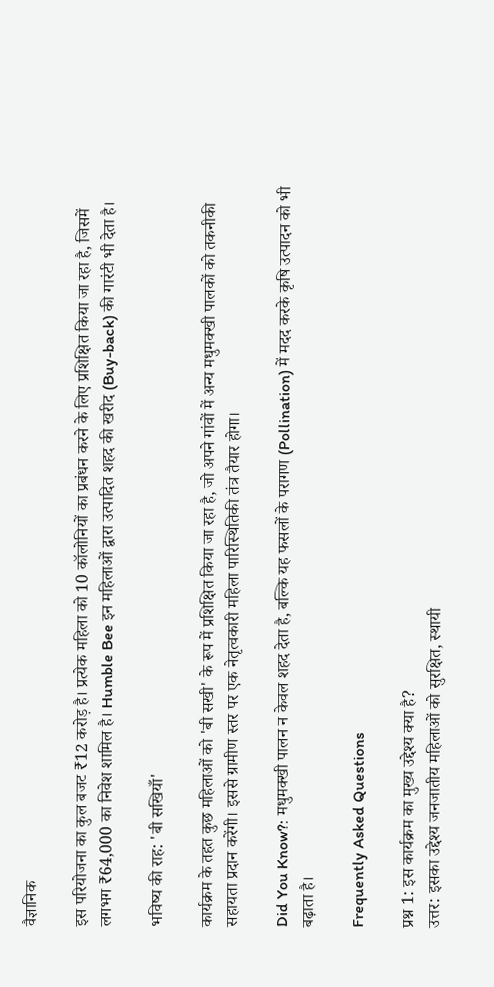वैज्ञानिक

इस परियोजना का कुल बजट ₹12 करोड़ है। प्रत्येक महिला को 10 कॉलोनियों का प्रबंधन करने के लिए प्रशिक्षित किया जा रहा है, जिसमें लगभग ₹64,000 का निवेश शामिल है। Humble Bee इन महिलाओं द्वारा उत्पादित शहद की खरीद (Buy-back) की गारंटी भी देता है।

भविष्य की राह: 'बी सखियाँ'

कार्यक्रम के तहत कुछ महिलाओं को 'बी सखी' के रूप में प्रशिक्षित किया जा रहा है, जो अपने गांवों में अन्य मधुमक्खी पालकों को तकनीकी सहायता प्रदान करेंगी। इससे ग्रामीण स्तर पर एक नेतृत्वकारी महिला पारिस्थितिकी तंत्र तैयार होगा।

Did You Know?: मधुमक्खी पालन न केवल शहद देता है, बल्कि यह फसलों के परागण (Pollination) में मदद करके कृषि उत्पादन को भी बढ़ाता है।

Frequently Asked Questions

प्रश्न 1: इस कार्यक्रम का मुख्य उद्देश्य क्या है?
उत्तर: इसका उद्देश्य जनजातीय महिलाओं को सुरक्षित, स्थायी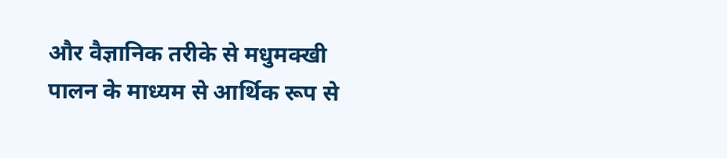और वैज्ञानिक तरीके से मधुमक्खी पालन के माध्यम से आर्थिक रूप से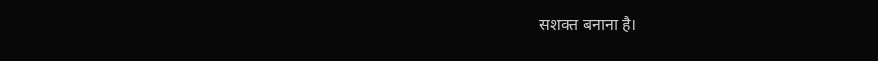सशक्त बनाना है।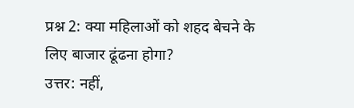प्रश्न 2: क्या महिलाओं को शहद बेचने के लिए बाजार ढूंढना होगा?
उत्तर: नहीं,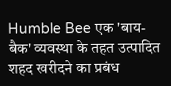Humble Bee एक 'बाय-बैक' व्यवस्था के तहत उत्पादित शहद खरीदने का प्रबंध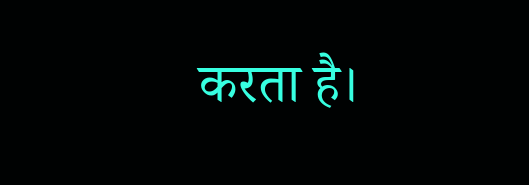करता है।